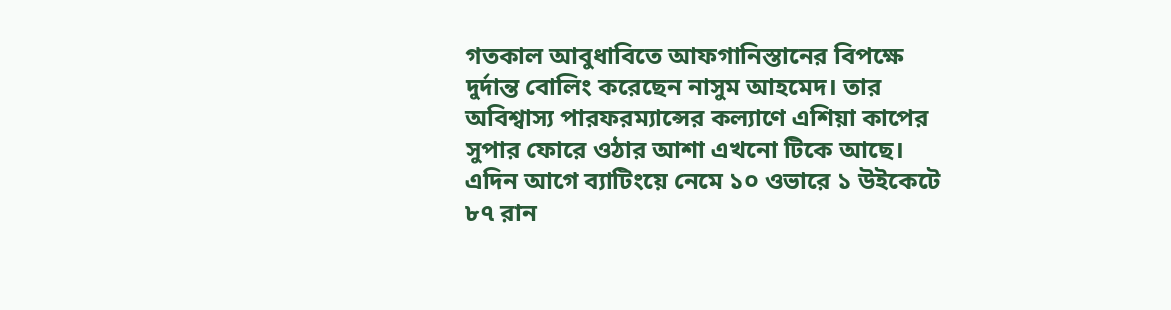গতকাল আবুধাবিতে আফগানিস্তানের বিপক্ষে দুর্দান্ত বোলিং করেছেন নাসুম আহমেদ। তার অবিশ্বাস্য পারফরম্যান্সের কল্যাণে এশিয়া কাপের সুপার ফোরে ওঠার আশা এখনো টিকে আছে।
এদিন আগে ব্যাটিংয়ে নেমে ১০ ওভারে ১ উইকেটে ৮৭ রান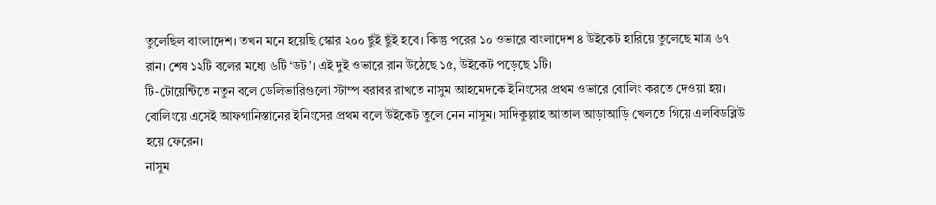তুলেছিল বাংলাদেশ। তখন মনে হয়েছি স্কোর ২০০ ছুঁই ছুঁই হবে। কিন্তু পরের ১০ ওভারে বাংলাদেশ ৪ উইকেট হারিয়ে তুলেছে মাত্র ৬৭ রান। শেষ ১২টি বলের মধ্যে ৬টি ‘ডট’। এই দুই ওভারে রান উঠেছে ১৫, উইকেট পড়েছে ১টি।
টি-টোয়েন্টিতে নতুন বলে ডেলিভারিগুলো স্টাম্প বরাবর রাখতে নাসুম আহমেদকে ইনিংসের প্রথম ওভারে বোলিং করতে দেওয়া হয়। বোলিংয়ে এসেই আফগানিস্তানের ইনিংসের প্রথম বলে উইকেট তুলে নেন নাসুম। সাদিকুল্লাহ আতাল আড়াআড়ি খেলতে গিয়ে এলবিডব্লিউ হয়ে ফেরেন।
নাসুম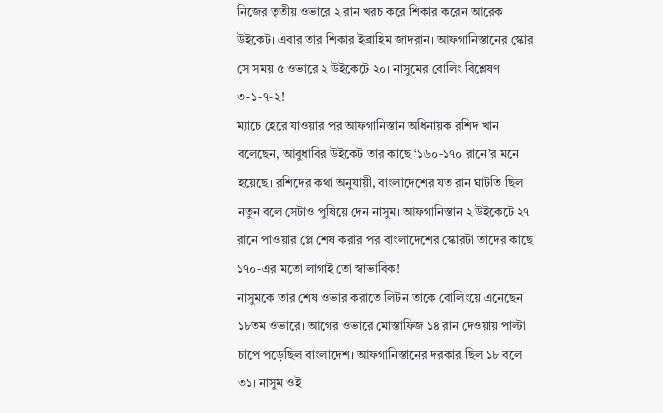নিজের তৃতীয় ওভারে ২ রান খরচ করে শিকার করেন আরেক উইকেট। এবার তার শিকার ইব্রাহিম জাদরান। আফগানিস্তানের স্কোর সে সময় ৫ ওভারে ২ উইকেটে ২০। নাসুমের বোলিং বিশ্লেষণ ৩-১-৭-২!
ম্যাচে হেরে যাওয়ার পর আফগানিস্তান অধিনায়ক রশিদ খান বলেছেন, আবুধাবির উইকেট তার কাছে ‘১৬০-১৭০ রানে’র মনে হয়েছে। রশিদের কথা অনুযায়ী, বাংলাদেশের যত রান ঘাটতি ছিল নতুন বলে সেটাও পুষিয়ে দেন নাসুম। আফগানিস্তান ২ উইকেটে ২৭ রানে পাওয়ার প্লে শেষ করার পর বাংলাদেশের স্কোরটা তাদের কাছে ১৭০-এর মতো লাগাই তো স্বাভাবিক!
নাসুমকে তার শেষ ওভার করাতে লিটন তাকে বোলিংয়ে এনেছেন ১৮তম ওভারে। আগের ওভারে মোস্তাফিজ ১৪ রান দেওয়ায় পাল্টা চাপে পড়েছিল বাংলাদেশ। আফগানিস্তানের দরকার ছিল ১৮ বলে ৩১। নাসুম ওই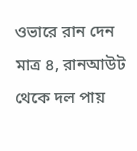ওভারে রান দেন মাত্র ৪, রানআউট থেকে দল পায়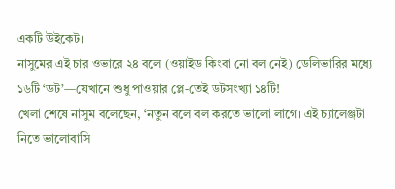একটি উইকেট।
নাসুমের এই চার ওভারে ২৪ বলে (ওয়াইড কিংবা নো বল নেই) ডেলিভারির মধ্যে ১৬টি ‘ডট’—যেখানে শুধু পাওয়ার প্লে-তেই ডটসংখ্যা ১৪টি!
খেলা শেষে নাসুম বলেছেন, ‘নতুন বলে বল করতে ভালো লাগে। এই চ্যালেঞ্জটা নিতে ভালোবাসি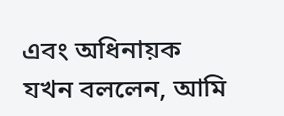এবং অধিনায়ক যখন বললেন, আমি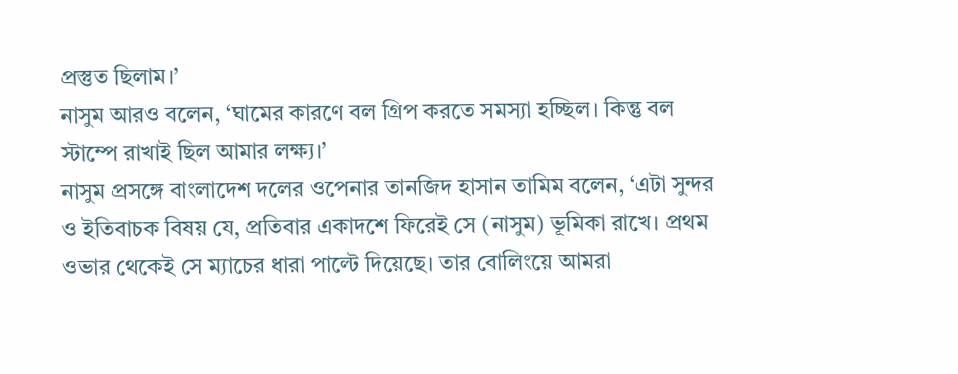প্রস্তুত ছিলাম।’
নাসুম আরও বলেন, ‘ঘামের কারণে বল গ্রিপ করতে সমস্যা হচ্ছিল। কিন্তু বল স্টাম্পে রাখাই ছিল আমার লক্ষ্য।’
নাসুম প্রসঙ্গে বাংলাদেশ দলের ওপেনার তানজিদ হাসান তামিম বলেন, ‘এটা সুন্দর ও ইতিবাচক বিষয় যে, প্রতিবার একাদশে ফিরেই সে (নাসুম) ভূমিকা রাখে। প্রথম ওভার থেকেই সে ম্যাচের ধারা পাল্টে দিয়েছে। তার বোলিংয়ে আমরা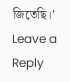জিতেছি।’
Leave a Reply